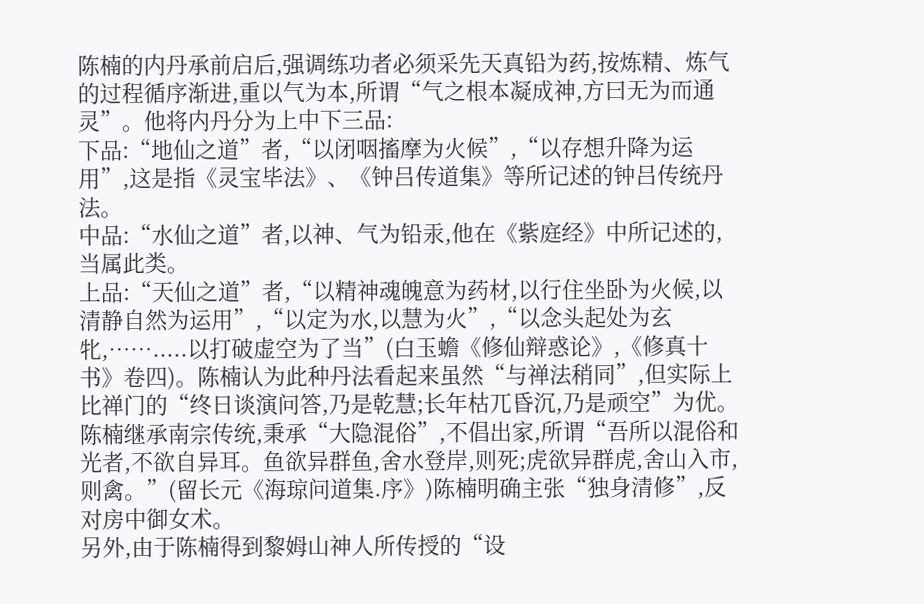陈楠的内丹承前启后,强调练功者必须采先天真铅为药,按炼精、炼气的过程循序渐进,重以气为本,所谓“气之根本凝成神,方曰无为而通灵”。他将内丹分为上中下三品:
下品:“地仙之道”者,“以闭咽搐摩为火候”,“以存想升降为运用”,这是指《灵宝毕法》、《钟吕传道集》等所记述的钟吕传统丹法。
中品:“水仙之道”者,以神、气为铅汞,他在《紫庭经》中所记述的,当属此类。
上品:“天仙之道”者,“以精神魂魄意为药材,以行住坐卧为火候,以清静自然为运用”,“以定为水,以慧为火”,“以念头起处为玄牝,…….....以打破虚空为了当”(白玉蟾《修仙辩惑论》,《修真十书》卷四)。陈楠认为此种丹法看起来虽然“与禅法稍同”,但实际上比禅门的“终日谈演问答,乃是乾慧;长年枯兀昏沉,乃是顽空”为优。
陈楠继承南宗传统,秉承“大隐混俗”,不倡出家,所谓“吾所以混俗和光者,不欲自异耳。鱼欲异群鱼,舍水登岸,则死;虎欲异群虎,舍山入市,则禽。”(留长元《海琼问道集.序》)陈楠明确主张“独身清修”,反对房中御女术。
另外,由于陈楠得到黎姆山神人所传授的“设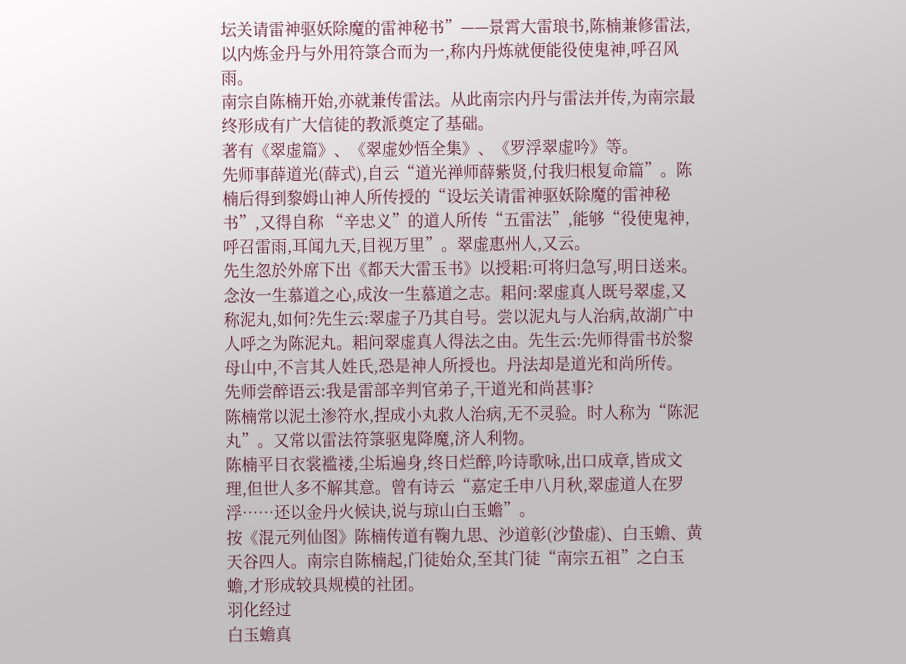坛关请雷神驱妖除魔的雷神秘书”——景霄大雷琅书,陈楠兼修雷法,以内炼金丹与外用符箓合而为一,称内丹炼就便能役使鬼神,呼召风雨。
南宗自陈楠开始,亦就兼传雷法。从此南宗内丹与雷法并传,为南宗最终形成有广大信徒的教派奠定了基础。
著有《翠虚篇》、《翠虚妙悟全集》、《罗浮翠虚吟》等。
先师事薛道光(薛式),自云“道光禅师薛紫贤,付我归根复命篇”。陈楠后得到黎姆山神人所传授的“设坛关请雷神驱妖除魔的雷神秘书”,又得自称 “辛忠义”的道人所传“五雷法”,能够“役使鬼神,呼召雷雨,耳闻九天,目视万里”。翠虚惠州人,又云。
先生忽於外席下出《都天大雷玉书》以授耜:可将归急写,明日送来。念汝一生慕道之心,成汝一生慕道之志。耜问:翠虚真人既号翠虚,又称泥丸,如何?先生云:翠虚子乃其自号。尝以泥丸与人治病,故湖广中人呼之为陈泥丸。耜问翠虚真人得法之由。先生云:先师得雷书於黎母山中,不言其人姓氏,恐是神人所授也。丹法却是道光和尚所传。
先师尝醉语云:我是雷部辛判官弟子,干道光和尚甚事?
陈楠常以泥土渗符水,捏成小丸救人治病,无不灵验。时人称为“陈泥丸”。又常以雷法符箓驱鬼降魔,济人利物。
陈楠平日衣裳褴褛,尘垢遍身,终日烂醉,吟诗歌咏,出口成章,皆成文理,但世人多不解其意。曾有诗云“嘉定壬申八月秋,翠虚道人在罗浮……还以金丹火候诀,说与琼山白玉蟾”。
按《混元列仙图》陈楠传道有鞠九思、沙道彰(沙蛰虚)、白玉蟾、黄天谷四人。南宗自陈楠起,门徒始众,至其门徒“南宗五祖”之白玉蟾,才形成较具规模的社团。
羽化经过
白玉蟾真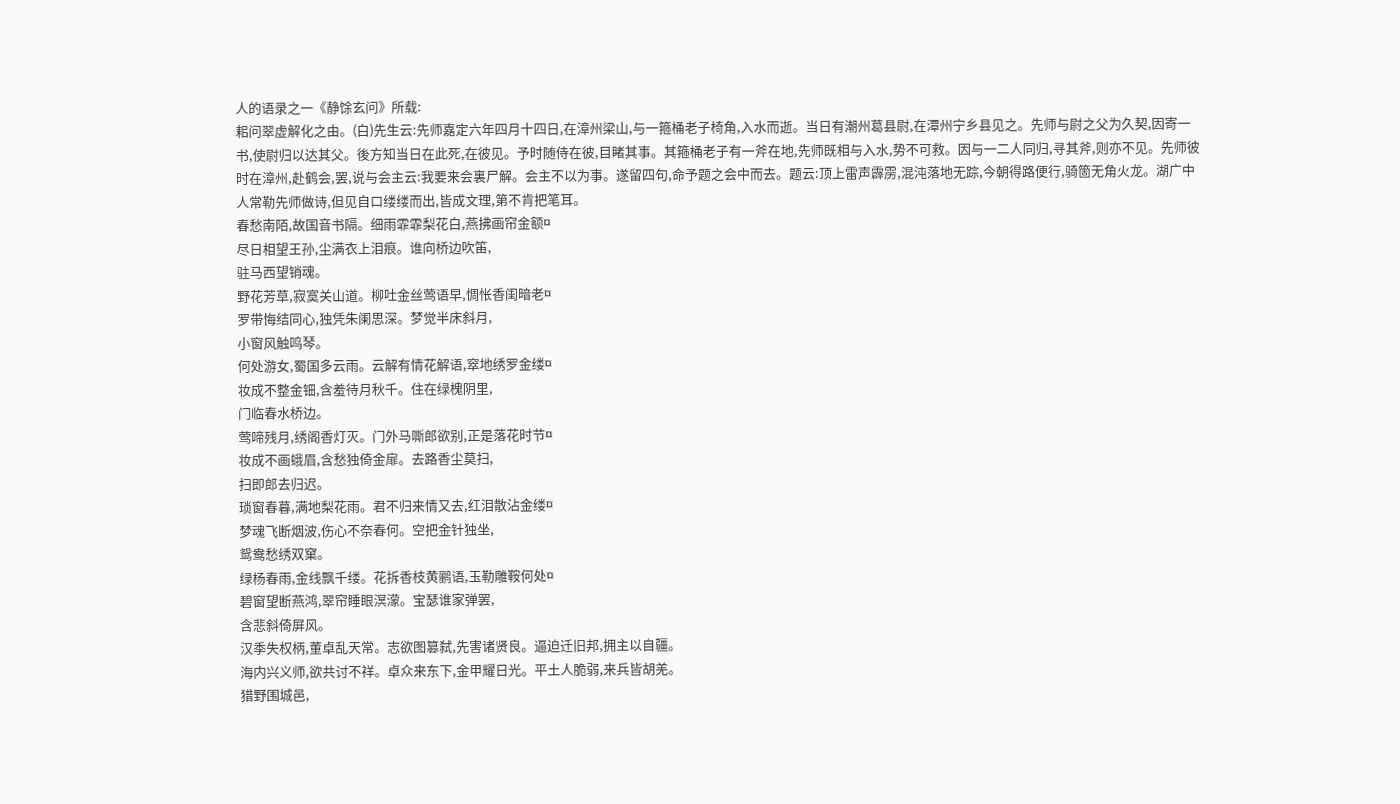人的语录之一《静馀玄问》所载:
耜问翠虚解化之由。(白)先生云:先师嘉定六年四月十四日,在漳州梁山,与一箍桶老子椅角,入水而逝。当日有潮州葛县尉,在潭州宁乡县见之。先师与尉之父为久契,因寄一书,使尉归以达其父。後方知当日在此死,在彼见。予时随侍在彼,目睹其事。其箍桶老子有一斧在地,先师既相与入水,势不可救。因与一二人同归,寻其斧,则亦不见。先师彼时在漳州,赴鹤会,罢,说与会主云:我要来会裏尸解。会主不以为事。遂留四句,命予题之会中而去。题云:顶上雷声霹雳,混沌落地无踪,今朝得路便行,骑箇无角火龙。湖广中人常勒先师做诗,但见自口缕缕而出,皆成文理,第不肯把笔耳。
春愁南陌,故国音书隔。细雨霏霏梨花白,燕拂画帘金额¤
尽日相望王孙,尘满衣上泪痕。谁向桥边吹笛,
驻马西望销魂。
野花芳草,寂寞关山道。柳吐金丝莺语早,惆怅香闺暗老¤
罗带悔结同心,独凭朱阑思深。梦觉半床斜月,
小窗风触鸣琴。
何处游女,蜀国多云雨。云解有情花解语,窣地绣罗金缕¤
妆成不整金钿,含羞待月秋千。住在绿槐阴里,
门临春水桥边。
莺啼残月,绣阁香灯灭。门外马嘶郎欲别,正是落花时节¤
妆成不画蛾眉,含愁独倚金扉。去路香尘莫扫,
扫即郎去归迟。
琐窗春暮,满地梨花雨。君不归来情又去,红泪散沾金缕¤
梦魂飞断烟波,伤心不奈春何。空把金针独坐,
鸳鸯愁绣双窠。
绿杨春雨,金线飘千缕。花拆香枝黄鹂语,玉勒雕鞍何处¤
碧窗望断燕鸿,翠帘睡眼溟濛。宝瑟谁家弹罢,
含悲斜倚屏风。
汉季失权柄,董卓乱天常。志欲图篡弑,先害诸贤良。逼迫迁旧邦,拥主以自疆。
海内兴义师,欲共讨不祥。卓众来东下,金甲耀日光。平土人脆弱,来兵皆胡羌。
猎野围城邑,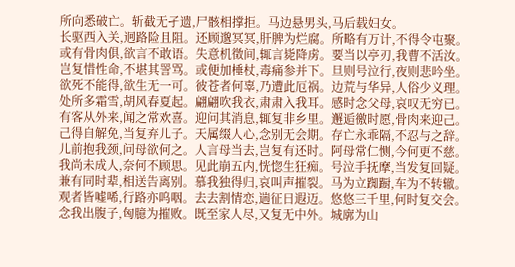所向悉破亡。斩截无孑遗,尸骸相撑拒。马边悬男头,马后载妇女。
长驱西入关,迥路险且阻。还顾邈冥冥,肝脾为烂腐。所略有万计,不得令屯聚。
或有骨肉俱,欲言不敢语。失意机徵间,辄言毙降虏。要当以亭刃,我曹不活汝。
岂复惜性命,不堪其詈骂。或便加棰杖,毒痛参并下。旦则号泣行,夜则悲吟坐。
欲死不能得,欲生无一可。彼苍者何辜,乃遭此厄祸。边荒与华异,人俗少义理。
处所多霜雪,胡风春夏起。翩翩吹我衣,肃肃入我耳。感时念父母,哀叹无穷已。
有客从外来,闻之常欢喜。迎问其消息,辄复非乡里。邂逅徼时愿,骨肉来迎己。
己得自解免,当复弃儿子。天属缀人心,念别无会期。存亡永乖隔,不忍与之辞。
儿前抱我颈,问母欲何之。人言母当去,岂复有还时。阿母常仁恻,今何更不慈。
我尚未成人,奈何不顾思。见此崩五内,恍惚生狂痴。号泣手抚摩,当发复回疑。
兼有同时辈,相送告离别。慕我独得归,哀叫声摧裂。马为立踟蹰,车为不转辙。
观者皆嘘唏,行路亦呜咽。去去割情恋,遄征日遐迈。悠悠三千里,何时复交会。
念我出腹子,匈臆为摧败。既至家人尽,又复无中外。城廓为山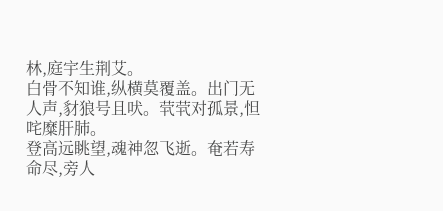林,庭宇生荆艾。
白骨不知谁,纵横莫覆盖。出门无人声,豺狼号且吠。茕茕对孤景,怛咤糜肝肺。
登高远眺望,魂神忽飞逝。奄若寿命尽,旁人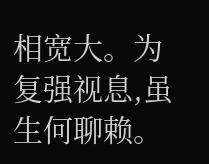相宽大。为复强视息,虽生何聊赖。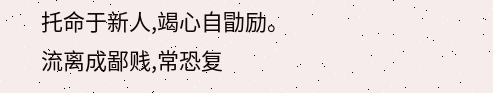托命于新人,竭心自勖励。流离成鄙贱,常恐复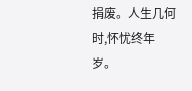捐废。人生几何时,怀忧终年岁。